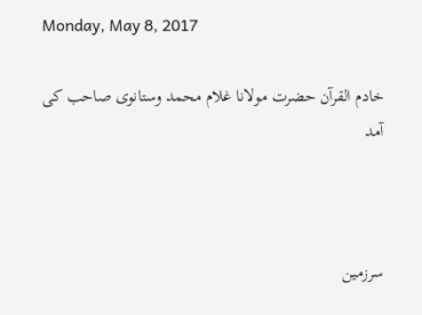Monday, May 8, 2017

خادم القرآن حضرت مولانا غلام محمد وستانوی صاحب کی آمد



سرزمین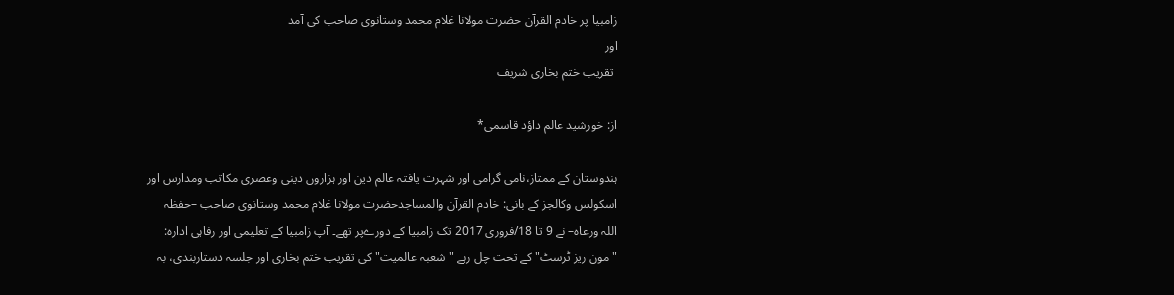زامبیا پر خادم القرآن حضرت مولانا غلام محمد وستانوی صاحب کی آمد
اور
 تقریب ختم بخاری شریف

از: خورشید عالم داؤد قاسمی*

ہندوستان کے ممتاز،نامی گرامی اور شہرت یافتہ عالم دین اور ہزاروں دینی وعصری مکاتب ومدارس اور اسکولس وکالجز کے بانی: خادم القرآن والمساجدحضرت مولانا غلام محمد وستانوی صاحب –حفظہ اللہ ورعاہ– نے 9 تا 18/فروری 2017 تک زامبیا کے دورےپر تھے۔ آپ زامبیا کے تعلیمی اور رفاہی ادارہ: "مون ریز ٹرسٹ" کے تحت چل رہے "شعبہ عالمیت" کی تقریب ختم بخاری اور جلسہ دستاربندی، بہ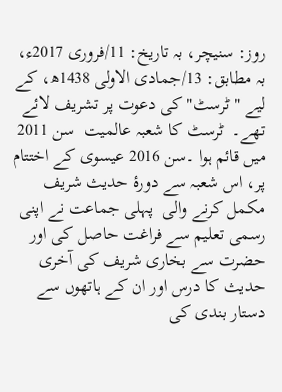روز: سنیچر، بہ تاریخ: 11/فروری 2017ء، بہ مطابق: 13/جمادی الاولی 1438ھ، کے لیے "ٹرسٹ" کی دعوت پر تشریف لائے تھے۔  ٹرسٹ کا شعبہ عالمیت  سن 2011 میں قائم ہوا ۔سن 2016 عیسوی کے اختتام پر، اس شعبہ سے دورۂ حدیث شریف مکمل کرنے والی  پہلی جماعت نے اپنی رسمی تعلیم سے فراغت حاصل کی اور حضرت سے بخاری شریف کی آخری  حدیث کا درس اور ان کے ہاتھوں سے دستار بندی کی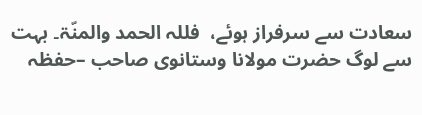سعادت سے سرفراز ہوئے،  فللہ الحمد والمنّۃ۔ بہت سے لوگ حضرت مولانا وستانوی صاحب –حفظہ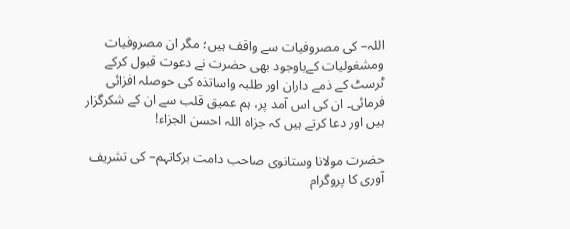اللہ– کی مصروفیات سے واقف ہیں؛ مگر ان مصروفیات ومشغولیات کےباوجود بھی حضرت نے دعوت قبول کرکے ٹرسٹ کے ذمے داران اور طلبہ واساتذہ کی حوصلہ افزائی فرمائی۔ ان کی اس آمد پر، ہم عمیق قلب سے ان کے شکرگزار ہیں اور دعا کرتے ہیں کہ جزاہ اللہ احسن الجزاء!

حضرت مولانا وستانوی صاحب دامت برکاتہم– کی تشریف آوری کا پروگرام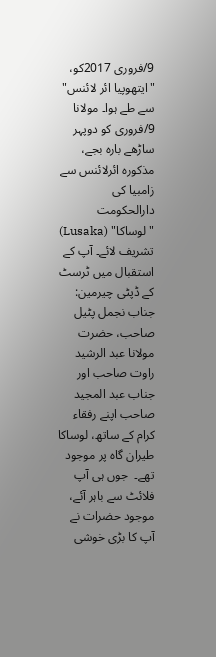9/فروری 2017کو، "ایتھوپیا ائر لائنس" سے طے ہوا۔ مولانا 9/فروری کو دوپہر ساڑھے بارہ بجے، مذکورہ ائرلائنس سے زامبیا کی دارالحکومت "لوساکا" (Lusaka) تشریف لائے۔ آپ کے استقبال میں ٹرسٹ کے ڈپٹی چیرمین: جناب نجمل پٹیل صاحب، حضرت مولانا عبد الرشید راوت صاحب اور جناب عبد المجید صاحب اپنے رفقاء  کرام کے ساتھ، لوساکا طیران گاہ پر موجود تھے۔  جوں ہی آپ فلائٹ سے باہر آئے،  موجود حضرات نے آپ کا بڑی خوشی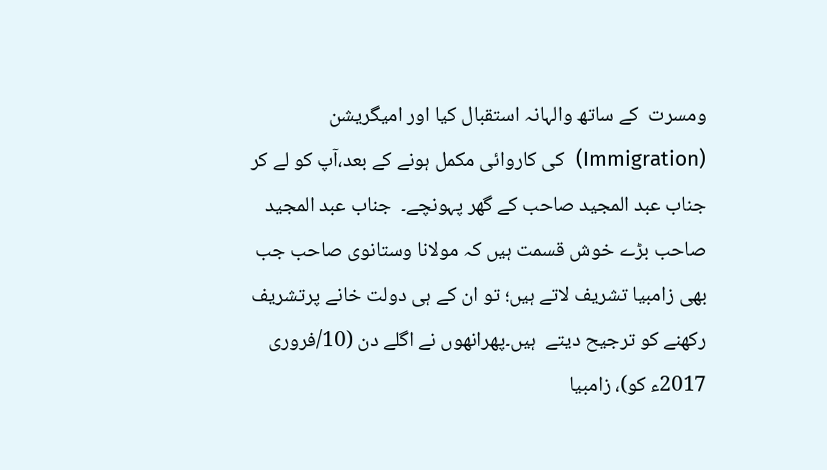ومسرت  کے ساتھ والہانہ استقبال کیا اور امیگریشن (Immigration)  کی کاروائی مکمل ہونے کے بعد،آپ کو لے کر جناب عبد المجید صاحب کے گھر پہونچے۔  جناب عبد المجید صاحب بڑے خوش قسمت ہیں کہ مولانا وستانوی صاحب جب بھی زامبیا تشریف لاتے ہیں؛ تو ان کے ہی دولت خانے پرتشریف رکھنے کو ترجیح دیتے  ہیں۔پھرانھوں نے اگلے دن (10/فروری 2017ء کو)، زامبیا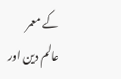کے معمر عالم دین اور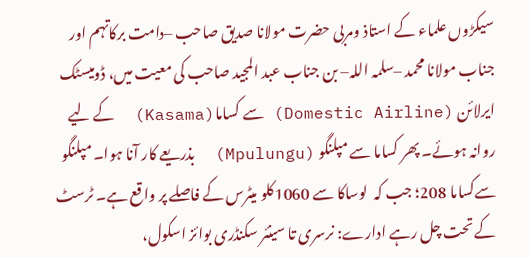سیکڑوں علماء کے استاذ ومربی حضرت مولانا صدیق صاحب –دامت برکاتہم اور جناب مولانا محمد –سلمہ اللہ– بن جناب عبد المجید صاحب کی معیت میں، ڈومیسٹک ایرلائن (Domestic Airline) سے کساما(Kasama)  کے لیے روانہ ہوئے۔ پھر کساما سے مپلنگو (Mpulungu)  بذریعے کار آنا ہوا۔ مپلنگو سےکساما 208؛ جب کہ  لوساکا سے 1060کلو میٹرس کے فاصلے پر واقع ہے۔ ٹرسٹ کے تحت چل رہے ادارے: نرسری تا سینئر سکنڈری بوائز اسکول،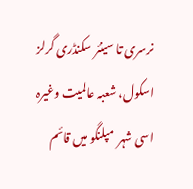نرسری تا سینئر سکنڈری گرلز اسکول، شعبہ عالمیت وغیرہ اسی شہر  مپلنگو میں قائم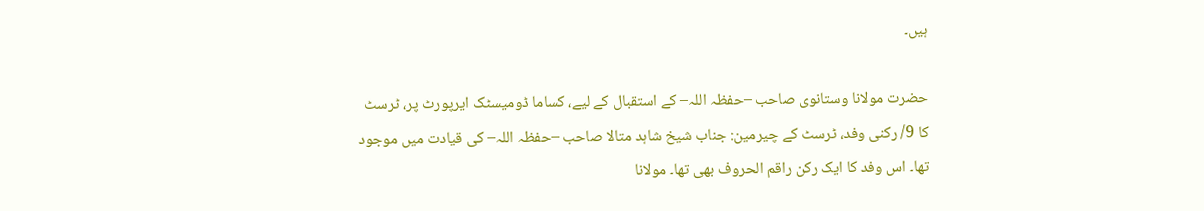ہیں۔

حضرت مولانا وستانوی صاحب –حفظہ اللہ– کے استقبال کے لیے، کساما ڈومیسٹک ایرپورٹ پر، ٹرسٹ کا 9/ رکنی وفد، ٹرسٹ کے چیرمین: جناب شیخ شاہد متالا صاحب –حفظہ اللہ– کی قیادت میں موجود تھا۔ اس وفد کا ایک رکن راقم الحروف بھی تھا۔ مولانا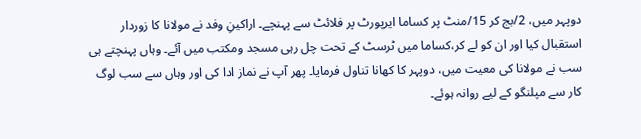دوپہر میں، 2/بج کر 15/منٹ پر کساما ایرپورٹ پر فلائٹ سے پہنچے۔ اراکینِ وفد نے مولانا کا زوردار استقبال کیا اور ان کو لے کر،کساما میں ٹرسٹ کے تحت چل رہی مسجد ومکتب میں آئے۔ وہاں پہنچتے ہی سب نے مولانا کی معیت میں، دوپہر کا کھانا تناول فرمایا۔ پھر آپ نے نماز ادا کی اور وہاں سے سب لوگ کار سے مپلنگو کے لیے روانہ ہوئے۔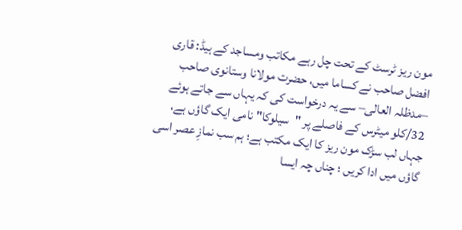مون ریز ٹرسٹ کے تحت چل رہے مکاتب ومساجد کے ہیڈ: قاری افضل صاحب نے کساما میں، حضرت مولانا وستانوی صاحب –مدظلہ العالی– سے یہ درخواست کی کہ یہاں سے جاتے ہوئے 32/کلو میٹرس کے فاصلے پر "سیلوکا" نامی ایک گاؤں ہے، جہاں لب سڑک مون ریز کا ایک مکتب ہے؛ ہم سب نمازِ عصر اسی گاؤں میں ادا کریں ؛ چناں چہ ایسا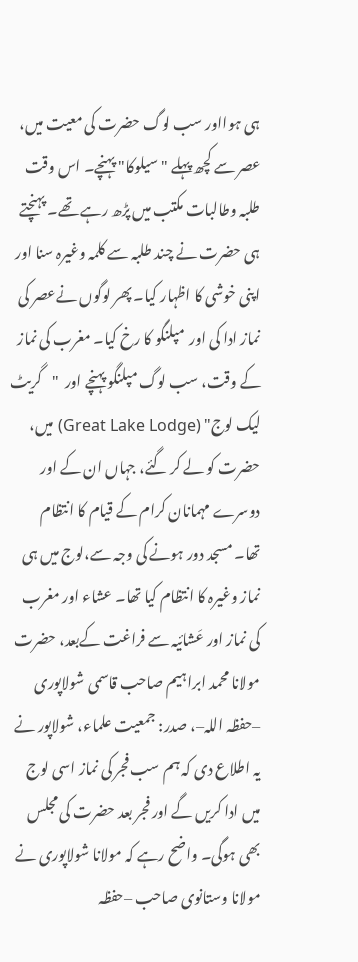ہی ہوااور سب لوگ حضرت کی معیت میں، عصر سے کچھ پہلے "سیلوکا" پہنچے۔ اس وقت طلبہ وطالبات مکتب میں پڑھ رہے تھے۔ پہنچتے ہی حضرت نے چند طلبہ سے کلمہ وغیرہ سنا اور اپنی خوشی کا اظہار کیا۔ پھر لوگوں نےعصر کی نماز ادا کی اور  مپلنگو کا رخ کیا۔ مغرب کی نماز کے وقت، سب لوگ مپلنگو پہنچے اور  "گریٹ لیک لوج" (Great Lake Lodge) میں، حضرت کو لے کر گئے، جہاں ان کے اور دوسرے مہمانان کرام کے قیام کا انتظام تھا۔ مسجد دور ہونے کی وجہ سے،لوج میں ہی نماز وغیرہ کا انتظام کیا تھا۔ عشاء اور مغرب کی نماز اور عَشائیہ سے فراغت کےبعد، حضرت مولانا محمد ابراہیم صاحب قاسمی شولاپوری –حفظہ اللہ–، صدر: جمعیت علماء، شولاپور نے یہ اطلاع دی کہ ہم سب فجر کی نماز اسی لوج میں ادا کریں گے اور فجر بعد حضرت کی مجلس بھی ہوگی۔ واضح رہے کہ مولانا شولاپوری نے مولانا وستانوی صاحب –حفظہ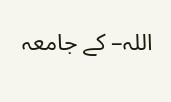اللہ– کے جامعہ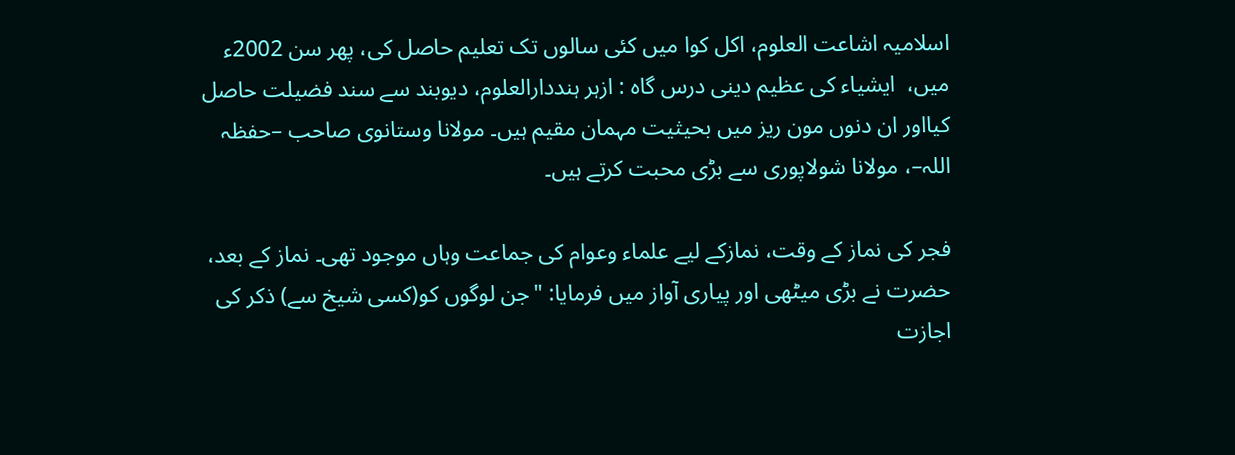اسلامیہ اشاعت العلوم، اکل کوا میں کئی سالوں تک تعلیم حاصل کی، پھر سن 2002ء میں،  ایشیاء کی عظیم دینی درس گاہ : ازہر ہنددارالعلوم، دیوبند سے سند فضیلت حاصل کیااور ان دنوں مون ریز میں بحیثیت مہمان مقیم ہیں۔ مولانا وستانوی صاحب –حفظہ اللہ–، مولانا شولاپوری سے بڑی محبت کرتے ہیں۔

فجر کی نماز کے وقت، نمازکے لیے علماء وعوام کی جماعت وہاں موجود تھی۔ نماز کے بعد، حضرت نے بڑی میٹھی اور پیاری آواز میں فرمایا: "جن لوگوں کو(کسی شیخ سے) ذکر کی اجازت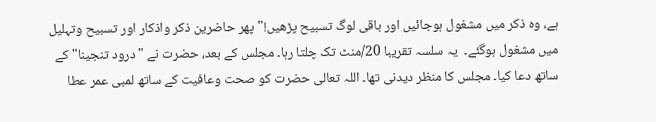ہے، وہ ذکر میں مشغول ہوجائیں اور باقی لوگ تسبیح پڑھیں!" پھر حاضرین ذکر واذکار اور تسبیح وتہلیل میں مشغول ہوگئے۔  یہ سلسہ تقریبا 20/منٹ تک چلتا رہا۔ مجلس کے بعد، حضرت نے "درود تنجینا" کے ساتھ دعا کیا۔ مجلس کا منظر دیدنی تھا۔ اللہ تعالی حضرت کو صحت وعافیت کے ساتھ لمبی عمر عطا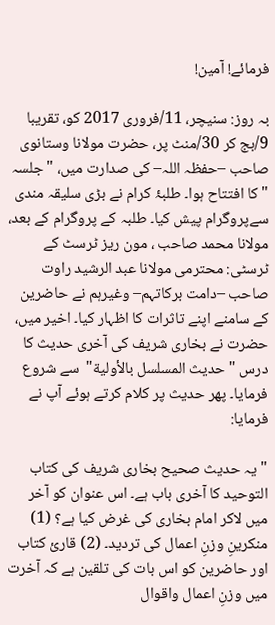فرمائے! آمین!

بہ روز: سنیچر، 11/فروری 2017 کو، تقریبا 9/بج کر 30/منٹ پر، حضرت مولانا وستانوی صاحب –حفظہ اللہ– کی صدارت میں، "جلسہ " کا افتتاح ہوا۔ طلبۂ کرام نے بڑی سلیقہ مندی سےپروگرام پیش کیا۔ طلبہ کے پروگرام کے بعد، مولانا محمد صاحب ، مون ریز ٹرسٹ کے ٹرسٹی: محترمی مولانا عبد الرشید راوت صاحب –دامت برکاتہم– وغیرہم نے حاضرین کے سامنے اپنے تاثرات کا اظہار کیا۔ اخیر میں، حضرت نے بخاری شریف کی آخری حدیث کا درس "حدیث المسلسل بالأولیة"  سے شروع فرمایا۔ پھر حدیث پر کلام کرتے ہوئے آپ نے فرمایا:

"یہ حدیث صحیح بخاری شریف کی کتاب التوحید کا آخری باب ہے۔ اس عنوان کو آخر میں لاکر امام بخاری کی غرض کیا ہے؟ (1) منکرینِ وزنِ اعمال کی تردید۔ (2) قارئ کتاب اور حاضرین کو اس بات کی تلقین ہے کہ آخرت میں وزنِ اعمال واقوال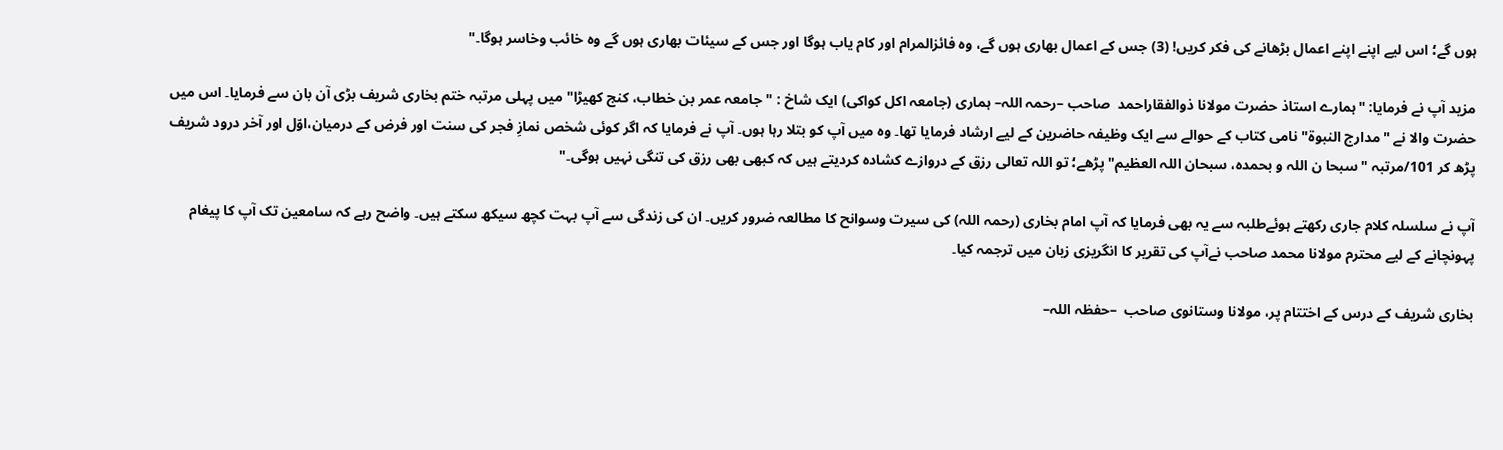ہوں گے؛ اس لیے اپنے اپنے اعمال بڑھانے کی فکر کریں! (3) جس کے اعمال بھاری ہوں گے، وہ فائزالمرام اور کام یاب ہوگا اور جس کے سیئات بھاری ہوں گے وہ خائب وخاسر ہوگا۔"

مزید آپ نے فرمایا: "ہمارے استاذ حضرت مولانا ذوالفقاراحمد  صاحب –رحمہ اللہ– ہماری (جامعہ اکل کواکی) ایک شاخ : "جامعہ عمر بن خطاب، کنج کھیڑا" میں پہلی مرتبہ ختم بخاری شریف بڑی آن بان سے فرمایا۔ اس میں حضرت والا نے "مدارج النبوۃ" نامی کتاب کے حوالے سے ایک وظیفہ حاضرین کے لیے ارشاد فرمایا تھا۔ وہ میں آپ کو بتلا رہا ہوں۔ آپ نے فرمایا کہ اگر کوئی شخص نمازِ فجر کی سنت اور فرض کے درمیان،اوّل اور آخر درود شریف پڑھ کر 101/مرتبہ "سبحا ن اللہ و بحمدہ، سبحان اللہ العظیم" پڑھے؛ تو اللہ تعالی رزق کے دروازے کشادہ کردیتے ہیں کہ کبھی بھی رزق کی تنگی نہیں ہوگی۔"

آپ نے سلسلہ کلام جاری رکھتے ہوئےطلبہ سے یہ بھی فرمایا کہ آپ امام بخاری (رحمہ اللہ) کی سیرت وسوانح کا مطالعہ ضرور کریں۔ ان کی زندگی سے آپ بہت کچھ سیکھ سکتے ہیں۔ واضح رہے کہ سامعین تک آپ کا پیغام پہونچانے کے لیے محترم مولانا محمد صاحب نےآپ کی تقریر کا انگریزی زبان میں ترجمہ کیا۔

بخاری شریف کے درس کے اختتام پر، مولانا وستانوی صاحب  –حفظہ اللہ–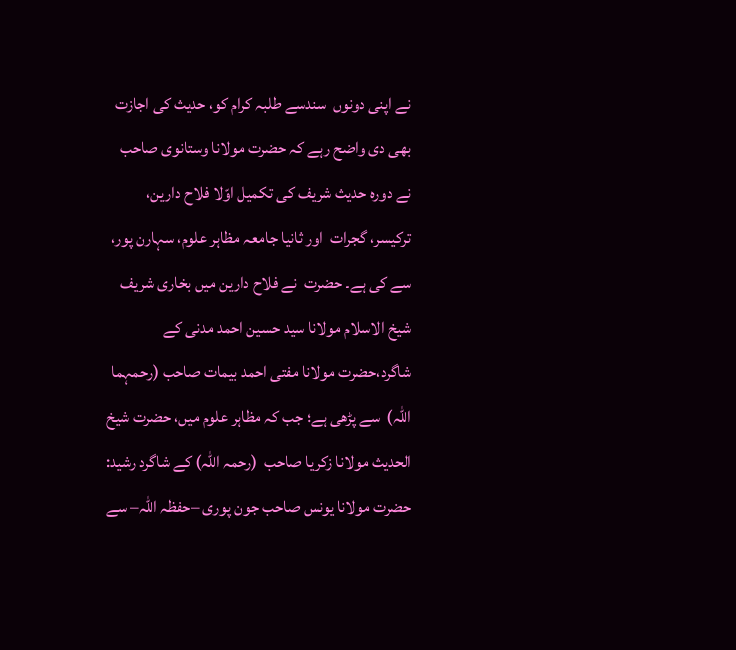نے اپنی دونوں  سندسے طلبہ کرام کو، حدیث کی اجازت بھی دی واضح رہے کہ حضرت مولانا وستانوی صاحب نے دورہ حدیث شریف کی تکمیل اوّلا فلاح دارین، ترکیسر، گجرات  اور ثانیا جامعہ مظاہر علوم، سہارن پور، سے کی ہے۔ حضرت  نے فلاح دارین میں بخاری شریف شیخ الاسلام مولانا سید حسین احمد مدنی کے شاگرد،حضرت مولانا مفتی احمد بیمات صاحب (رحمہما اللہ)  سے پڑھی ہے؛ جب کہ مظاہر علوم میں، حضرت شیخ الحدیث مولانا زکریا صاحب  (رحمہ اللہ) کے شاگرد رشید: حضرت مولانا یونس صاحب جون پوری –حفظہ اللہ– سے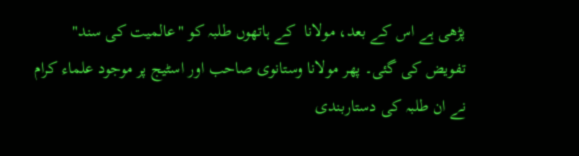پڑھی ہے اس کے بعد، مولانا  کے ہاتھوں طلبہ کو "عالمیت کی سند" تفویض کی گئی۔ پھر مولانا وستانوی صاحب اور اسٹیج پر موجود علماء کرام نے ان طلبہ کی دستاربندی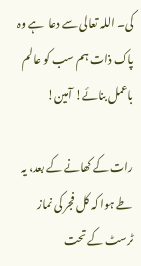کی۔ اللہ تعالی سے دعا  ہے وہ پاک ذات ہم سب کو عالم باعمل بنائے! آمین!

رات کے کھانے کے بعد، یہ  طے ہوا کہ کل فجر کی نماز ٹرسٹ کے تحت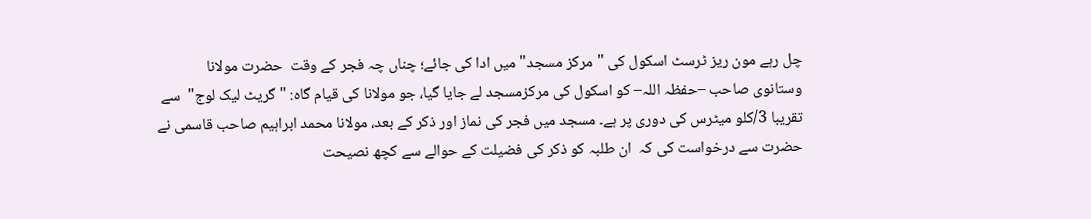چل رہے مون ریز ٹرسٹ اسکول کی "مرکز مسجد" میں ادا کی جائے؛ چناں چہ فجر کے وقت  حضرت مولانا وستانوی صاحب –حفظہ اللہ– کو اسکول کی مرکزمسجد لے جایا گیا، جو مولانا کی قیام گاہ: "گریٹ لیک لوج"  سے تقریبا 3/کلو میٹرس کی دوری پر ہے۔ مسجد میں فجر کی نماز اور ذکر کے بعد، مولانا محمد ابراہیم صاحب قاسمی نے حضرت سے درخواست کی کہ  ان طلبہ کو ذکر کی فضیلت کے حوالے سے کچھ نصیحت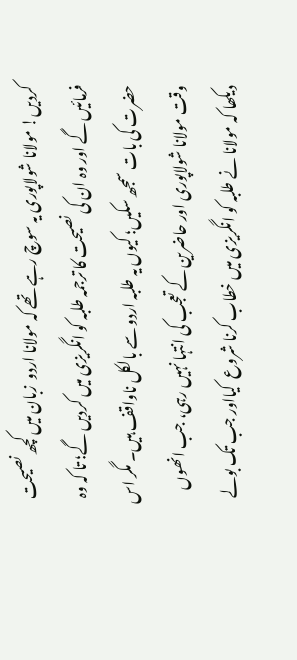کردیں! مولانا شولاپوری یہ سوچ رہے تھے کہ مولانا اردو  زبان میں کچھ نصیحت فرمائیں گے اور وہ ان کی نصیحت کا ترجمہ طلبہ کو انگریزی میں کردیں گے؛ تا کہ وہ حضرت کی بات سمجھ سکیں؛ کیوں یہ طلبہ اردو سے بالکل ناواقف ہیں۔ مگر اس وقت مولانا شولاپوری اور حاضرین کے تعجب کی انتہا نہیں رہی، جب انھوں دیکھا کہ مولانا نے طلبہ کو انگریزی میں خطاب کرنا شروع  کیااور جب تک بولے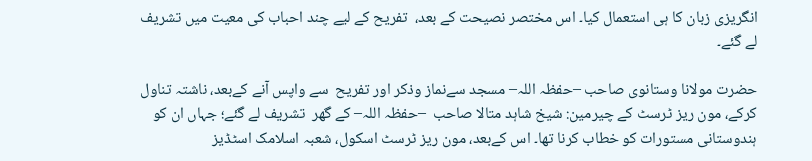انگریزی زبان کا ہی استعمال کیا۔ اس مختصر نصیحت کے بعد،  تفریح کے لیے چند احباب کی معیت میں تشریف لے گئے۔

حضرت مولانا وستانوی صاحب –حفظہ اللہ– مسجد سےنماز وذکر اور تفریح  سے واپس آنے کےبعد، ناشتہ تناول کرکے، مون ریز ٹرسٹ کے چیرمین: شیخ شاہد متالا صاحب  –حفظہ اللہ– کے گھر  تشریف لے گئے؛ جہاں ان کو  ہندوستانی مستورات کو خطاب کرنا تھا۔ اس کےبعد، مون ریز ٹرسٹ اسکول، شعبہ اسلامک اسٹڈیز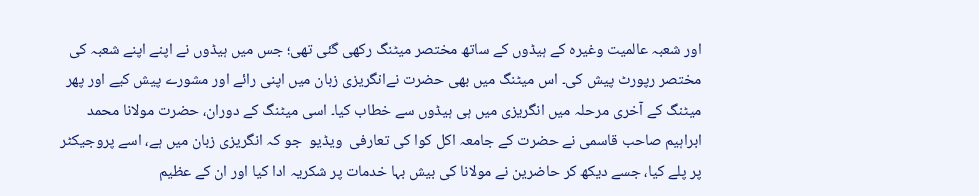اور شعبہ عالمیت وغیرہ کے ہیڈوں کے ساتھ مختصر میٹنگ رکھی گئی تھی؛ جس میں ہیڈوں نے اپنے اپنے شعبہ کی مختصر رپورٹ پیش کی۔ اس میٹنگ میں بھی حضرت نےانگریزی زبان میں اپنی رائے اور مشورے پیش کیے اور پھر میٹنگ کے آخری مرحلہ میں انگریزی میں ہی ہیڈوں سے خطاب کیا۔ اسی میٹنگ کے دوران، حضرت مولانا محمد ابراہیم صاحب قاسمی نے حضرت کے جامعہ اکل کوا کی تعارفی  ویڈیو  جو کہ انگریزی زبان میں ہے، اسے پروجیکٹر پر پلے کیا، جسے دیکھ کر حاضرین نے مولانا کی بیش بہا خدمات پر شکریہ ادا کیا اور ان کے عظیم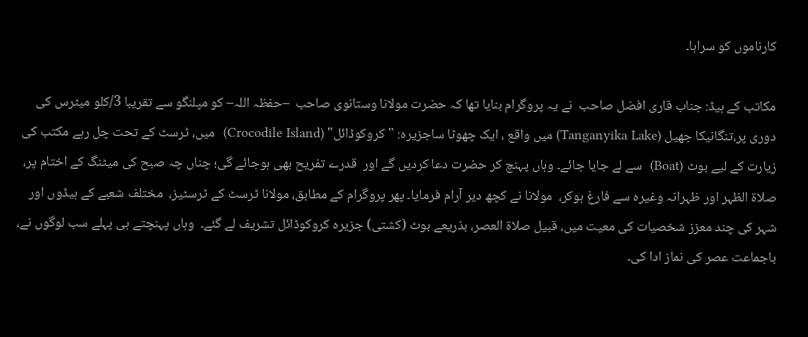کارناموں کو سراہا۔

مکاتب کے ہیڈ: جناب قاری افضل صاحب  نے یہ پروگرام بنایا تھا کہ حضرت مولانا وستانوی صاحب  –حفظہ اللہ– کو مپلنگو سے تقریبا 3/کلو میٹرس کی دوری پر،تنگانیکا جھیل (Tanganyika Lake) میں واقع ، ایک چھوٹا ساجزیرہ: "کروکوڈائل" (Crocodile Island)  میں، ٹرسٹ کے تحت چل رہے مکتب کی زیارت کے لیے بوٹ (Boat)  سے لے جایا جائے۔ وہاں پہنچ کر حضرت دعا کردیں گے اور  قدرے تفریح بھی ہوجائے گی؛ چناں چہ صبح کی میٹنگ کے اختام پر، صلاۃ الظہر اور ظہرانہ وغیرہ سے فارغ ہوکر،  مولانا نے کچھ دیر آرام فرمایا۔ پھر پروگرام کے مطابق، مولانا ٹرسٹ کے ٹرسٹیز،  مختلف شعبے کے ہیڈوں اور شہر کی چند معزز شخصیات کی معیت میں، قبیل صلاۃ العصر، بذریعے بوٹ (کشتی) جزیرہ کروکوڈائل تشریف لے گئے۔  وہاں پہنچتے ہی پہلے سب لوگوں نے، باجماعت عصر کی نماز ادا کی۔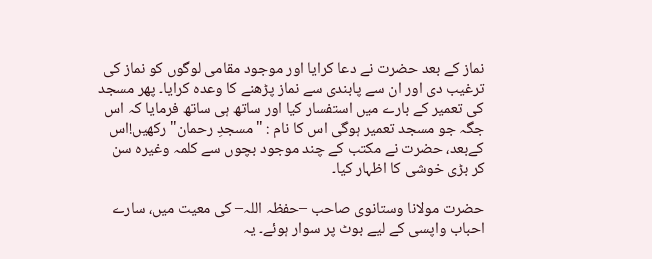نماز کے بعد حضرت نے دعا کرایا اور موجود مقامی لوگوں کو نماز کی ترغیب دی اور ان سے پابندی سے نماز پڑھنے کا وعدہ کرایا۔ پھر مسجد کی تعمیر کے بارے میں استفسار کیا اور ساتھ ہی ساتھ فرمایا کہ اس جگہ جو مسجد تعمیر ہوگی اس کا نام : "مسجدِ رحمان" رکھیں!اس کےبعد، حضرت نے مکتب کے چند موجود بچوں سے کلمہ وغیرہ سن کر بڑی خوشی کا اظہار کیا۔

حضرت مولانا وستانوی صاحب –حفظہ اللہ– کی معیت میں، سارے احباب واپسی کے لیے بوٹ پر سوار ہوئے۔ یہ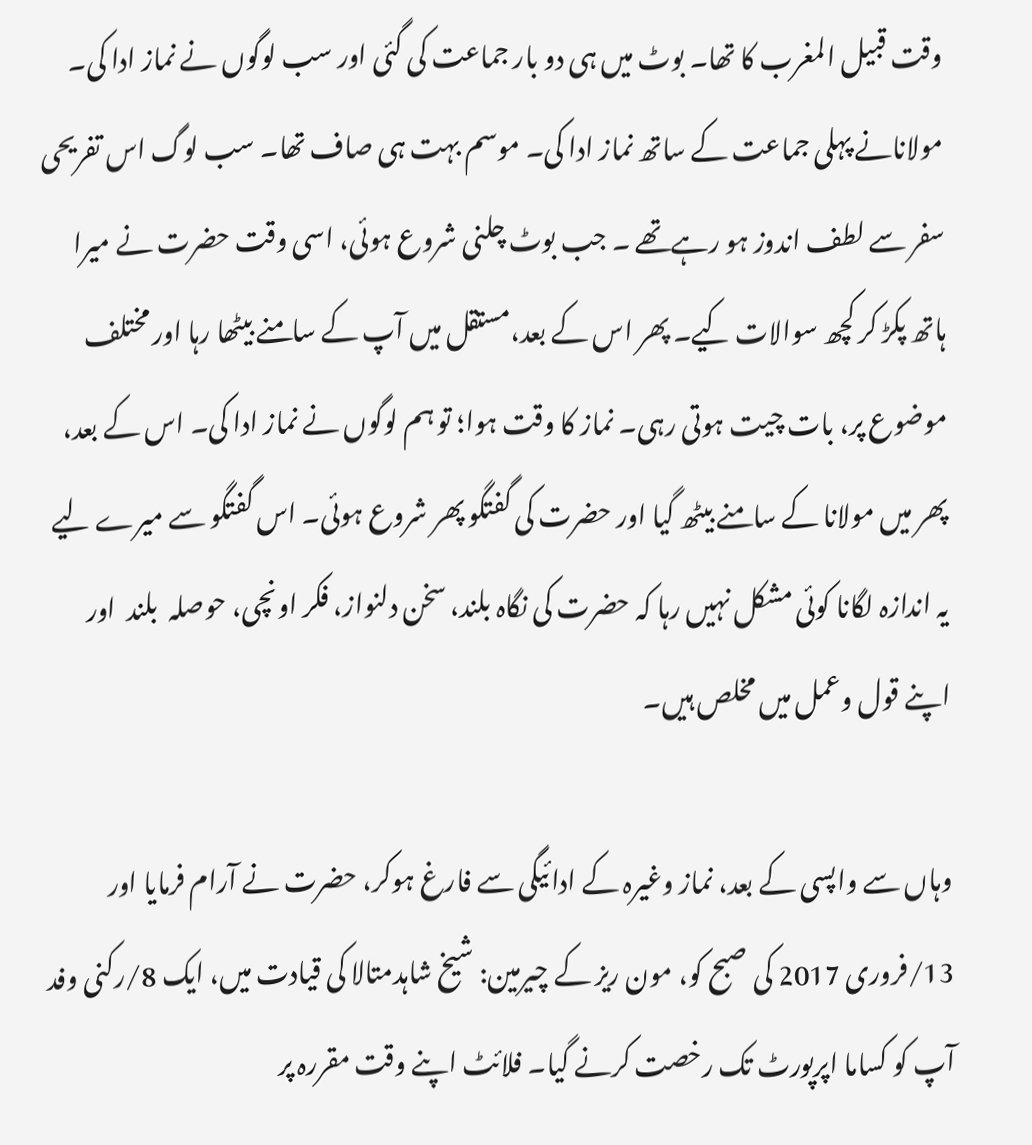وقت قبیل المغرب کا تھا۔ بوٹ میں ہی دو بار جماعت کی گئی اور سب لوگوں نے نماز ادا کی۔ مولانانے پہلی جماعت کے ساتھ نماز ادا کی۔ موسم بہت ہی صاف تھا۔ سب لوگ اس تفریحی سفر سے لطف اندوز ہو رہےتھے ۔ جب بوٹ چلنی شروع ہوئی، اسی وقت حضرت نے میرا ہاتھ پکڑ کر کچھ سوالات کیے۔ پھر اس کے بعد،مستقل میں آپ کے سامنے بیٹھا رہا اور مختلف موضوع پر، بات چیت ہوتی رہی۔ نماز کا وقت ہوا؛ تو ہم لوگوں نے نماز ادا کی۔ اس کے بعد، پھر میں مولانا کے سامنے بیٹھ گیا اور حضرت کی گفتگو پھر شروع ہوئی۔ اس گفتگو سے میرے لیے یہ اندازہ لگانا کوئی مشکل نہیں رہا کہ حضرت کی نگاہ بلند، سخن دلنواز، فکر اونچی، حوصلہ  بلند  اور اپنے قول وعمل میں مخلص ہیں۔

وہاں سے واپسی کے بعد، نماز وغیرہ کے ادائیگی سے فارغ ہوکر، حضرت نے آرام فرمایا اور 13/فروری 2017 کی صبح کو، مون ریز کے چیرمین: شیخ شاہدمتالا کی قیادت میں، ایک 8/رکنی وفد آپ کو کساما اپرپورٹ تک رخصت کرنے گیا۔ فلائٹ اپنے وقت مقررہ پر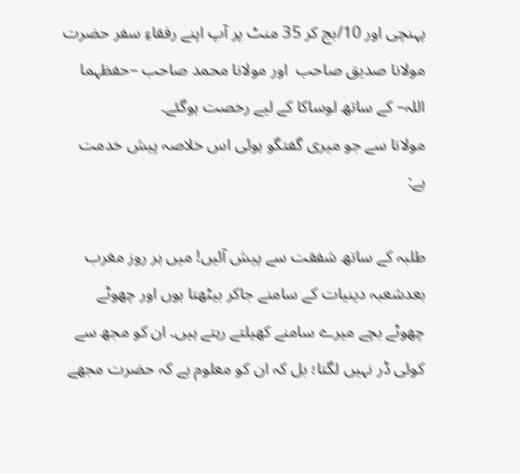پہنچی اور 10/بج کر 35 منٹ پر آپ اپنے رفقاءِ سفر حضرت مولانا صدیق صاحب  اور مولانا محمد صاحب –حفظہما اللہ– کے ساتھ لوساکا کے لیے رخصت ہوگئے۔
مولانا سے جو میری گفتگو ہوئی اس خلاصہ پیش خدمت ہے:

طلبہ کے ساتھ شفقت سے پیش آئیں! میں ہر روز مغرب بعدشعبہ دینیات کے سامنے جاکر بیٹھتا ہوں اور چھوٹے چھوٹے بچے میرے سامنے کھیلتے رہتے ہیں۔ ان کو مجھ سے کوئی ڈر نہیں لگتا؛ بل کہ ان کو معلوم ہے کہ حضرت مجھے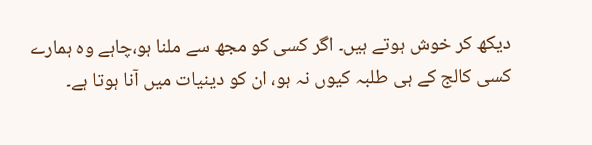دیکھ کر خوش ہوتے ہیں۔ اگر کسی کو مجھ سے ملنا ہو،چاہے وہ ہمارے کسی کالج کے ہی طلبہ کیوں نہ ہو، ان کو دینیات میں آنا ہوتا ہے۔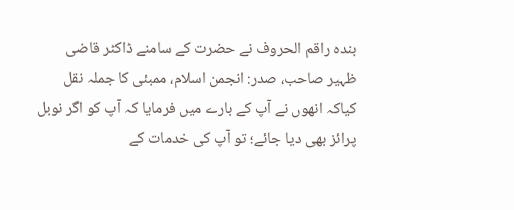بندہ راقم الحروف نے حضرت کے سامنے ڈاکٹر قاضی ظہیر صاحب، صدر: انجمن اسلام، ممبئی کا جملہ نقل کیاکہ انھوں نے آپ کے بارے میں فرمایا کہ آپ کو اگر نوبل پرائز بھی دیا جائے؛ تو آپ کی خدمات کے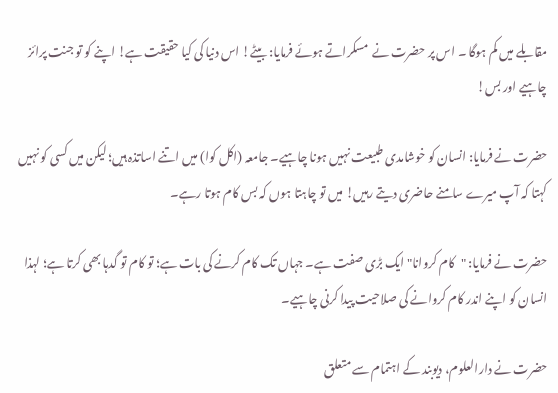مقابلے میں کم ہوگا ۔ اس پر حضرت نے  مسکراتے ہوئے فرمایا: بیٹے! اس دنیا کی کیا حقیقت ہے! اپنے کو تو جنت پرائز چاہیے اور بس!

حضرت نے فرمایا: انسان کو خوشامدی طبیعت نہیں ہونا چاہیے۔ جامعہ (اکل کوا) میں اتنے اساتذہ ہیں؛ لیکن میں کسی کو نہیں کہتا کہ آپ میرے سامنے حاضری دیتے رہیں! میں تو چاہتا ہوں کہ بس کام ہوتا رہے۔

حضرت نے فرمایا: "کام کروانا" ایک بڑی صفت ہے۔ جہاں تک کام کرنے کی بات ہے؛ تو کام تو گدہا بھی کرتا ہے؛ لہذا انسان کو اپنے اندر کام کروانے کی صلاحیت پیدا کرنی چاہیے۔

حضرت نے دارالعلوم، دیوبند کے اہتمام سے متعلق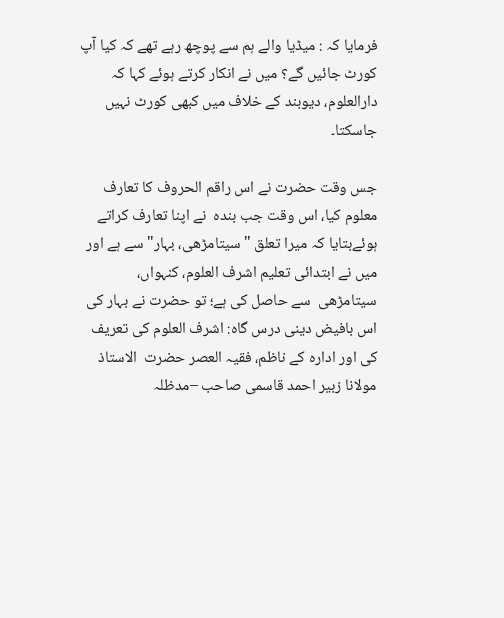فرمایا کہ : میڈیا والے ہم سے پوچھ رہے تھے کہ کیا آپ کورٹ جائیں گے؟ میں نے انکار کرتے ہوئے کہا کہ دارالعلوم، دیوبند کے خلاف میں کبھی کورٹ نہیں جاسکتا۔

جس وقت حضرت نے اس راقم الحروف کا تعارف معلوم کیا، اس وقت جب بندہ  نے اپنا تعارف کراتے ہوئےبتایا کہ میرا تعلق "سیتامڑھی، بہار" سے ہے اور میں نے ابتدائی تعلیم اشرف العلوم، کنہواں، سیتامڑھی  سے حاصل کی ہے؛ تو حضرت نے بہار کی اس بافیض دینی درس گاہ: اشرف العلوم کی تعریف کی اور ادارہ کے ناظم، فقیہ العصر حضرت  الاستاذ مولانا زبیر احمد قاسمی صاحب –مدظلہ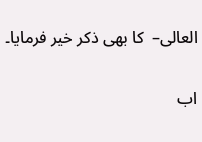العالی–  کا بھی ذکر خیر فرمایا۔

اب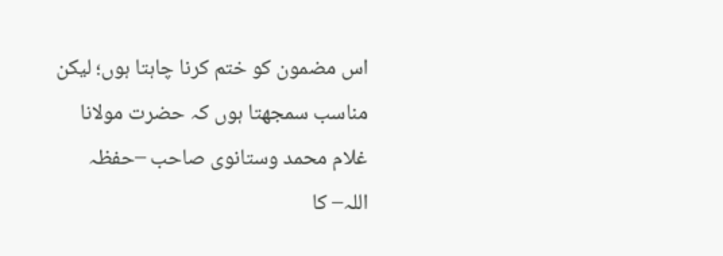اس مضمون کو ختم کرنا چاہتا ہوں؛ لیکن مناسب سمجھتا ہوں کہ حضرت مولانا غلام محمد وستانوی صاحب –حفظہ اللہ– کا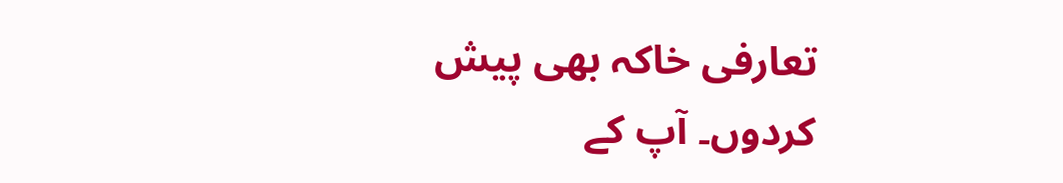تعارفی خاکہ بھی پیش کردوں۔ آپ کے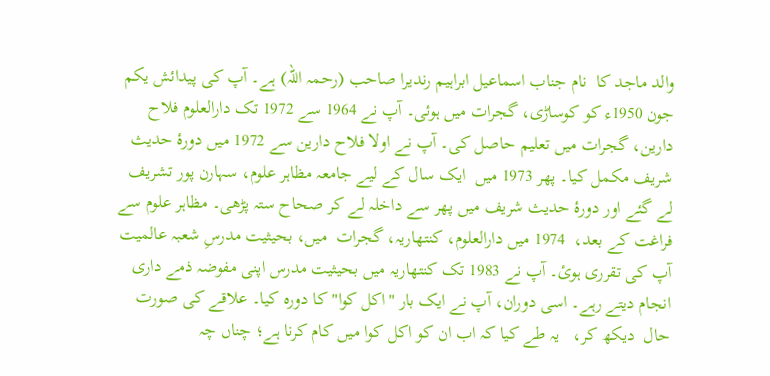والد ماجد کا  نام جناب اسماعیل ابراہیم رندیرا صاحب (رحمہ اللہ) ہے۔ آپ کی پیدائش یکم جون 1950ء کو کوساڑی، گجرات میں ہوئی۔ آپ نے 1964 سے 1972 تک دارالعلوم فلاح دارین، گجرات میں تعلیم حاصل کی۔ آپ نے اولا فلاح دارین سے 1972 میں دورۂ حدیث شریف مکمل کیا۔ پھر 1973 میں  ایک سال کے لیے جامعہ مظاہر علوم، سہارن پور تشریف لے گئے اور دورۂ حدیث شریف میں پھر سے داخلہ لے کر صحاح ستہ پڑھی۔ مظاہر علوم سے فراغت کے بعد،  1974 میں دارالعلوم، کنتھاریہ، گجرات  میں، بحیثیت مدرسِ شعبہ عالمیت آپ کی تقرری ہوئ۔ آپ نے 1983 تک کنتھاریہ میں بحیثیت مدرس اپنی مفوضہ ذمے داری انجام دیتے رہے۔ اسی دوران، آپ نے ایک بار "اکل کوا" کا دورہ کیا۔ علاقے کی صورت حال  دیکھ کر،   یہ طے کیا کہ اب ان کو اکل کوا میں کام کرنا ہے؛ چناں چہ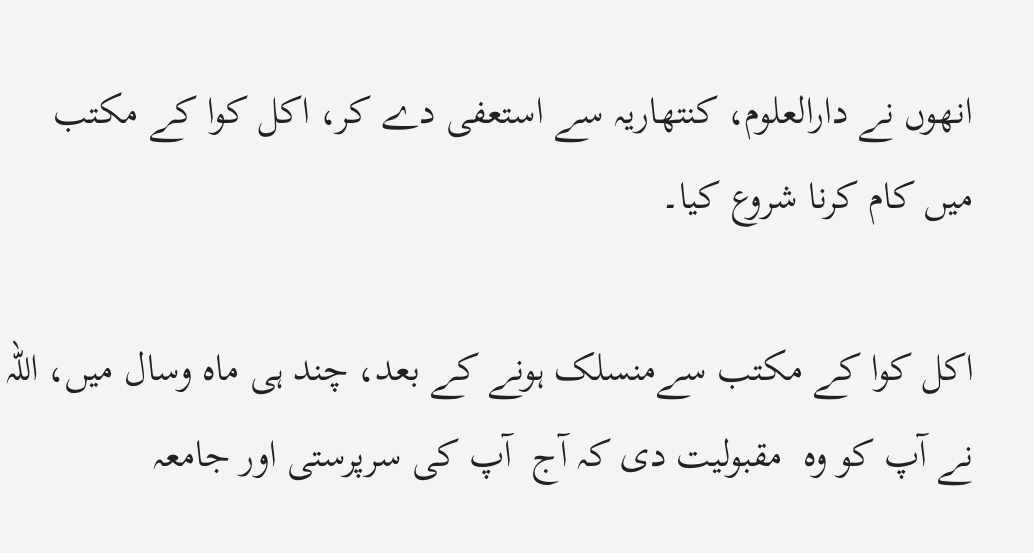انھوں نے دارالعلوم، کنتھاریہ سے استعفی دے کر، اکل کوا کے مکتب میں کام کرنا شروع کیا۔

اکل کوا کے مکتب سےمنسلک ہونے کے بعد، چند ہی ماہ وسال میں، اللہ نے آپ کو وہ  مقبولیت دی کہ آج  آپ کی سرپرستی اور جامعہ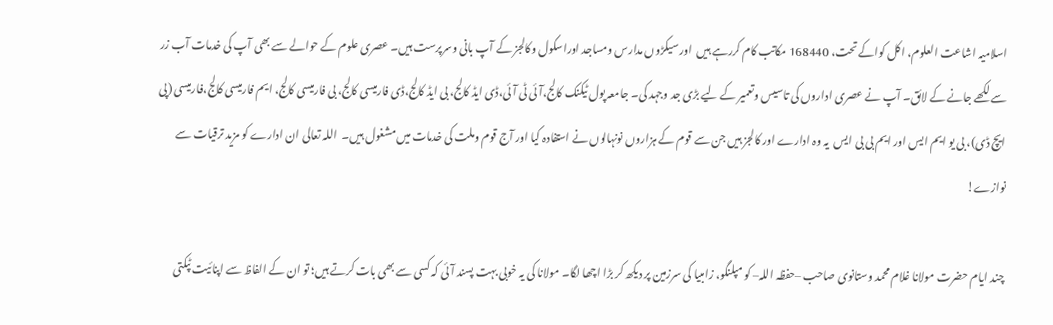اسلامیہ اشاعت العلوم، اکل کواکے تحت، 168440 مکاتب کام کررہے ہیں  اور سیکڑوں مدارس ومساجد اوراسکول وکالجز کے آپ بانی وسرپرست ہیں۔ عصری علوم کے حوالے سے بھی آپ کی خدمات آب زر سے لکھے جانے کے لائق۔ آپ نے عصری اداروں کی تاسیس وتعمیر کے لیے بڑی جد وجہد کی۔ جامعہ پول ٹیکنک کالج،آئی ٹی آئی،ڈی ایڈ کالج، بی ایڈ کالج،ڈی فارمیسی کالج، بی فارمیسی کالج، ایم فارمیسی کالج،فارمیسی (پی ایچ ڈی)، بی یو ایم ایس اور ایم بی بی ایس  یہ وہ ادارے اور کالجز ہیں جن سے قوم کے ہزاروں نونہالوں نے استفادہ کیا اور آج قوم وملت کی خدمات میں مشغول ہیں۔  اللہ تعالی ان ادارے کو مزید ترقیات سے نوازے!

چند ایام حضرت مولانا غلام محمد وستانوی صاحب –حفظہ اللہ– کو مپلنگو، زامبیا کی سرزمین پر دیکھ کر بڑا اچھا لگا۔ مولانا کی یہ خوبی بہت پسند آئی کہ کسی سے بھی بات کرتے ہیں؛ تو ان کے الفاظ سے اپنائیت ٹپکتی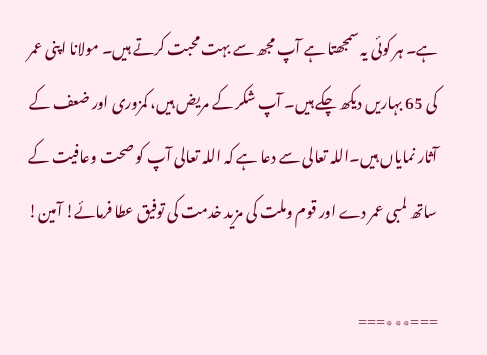ہے۔ ہر کوئی یہ سمجھتا ہے آپ مجھ سے بہت محبت کرتے ہیں۔ مولانا اپنی عمر کی 65 بہاریں دیکھ چکے ہیں۔ آپ شکر کے مریض ہیں، کمزوری اور ضعف کے آثار نمایاں ہیں۔اللہ تعالی سے دعا ہے کہ اللہ تعالی آپ کو صحت وعافیت کے ساتھ لمبی عمر دے اور قوم وملت کی مزید خدمت کی توفیق عطا فرمائے! آمین!

===٭٭٭===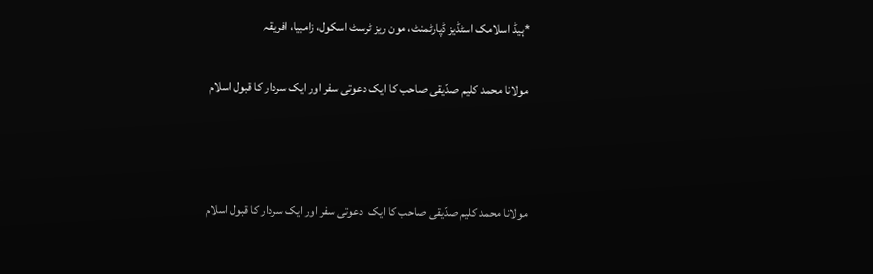*ہیڈ اسلامک اسٹڈیز ڈپارٹمنٹ، مون ریز ٹرسٹ اسکول، زامبیا، افریقہ

مولانا محمد کلیم صدّیقی صاحب کا ایک دعوتی سفر اور ایک سردار کا قبول اسلام



مولانا محمد کلیم صدّیقی صاحب کا ایک  دعوتی سفر اور ایک سردار کا قبول اسلام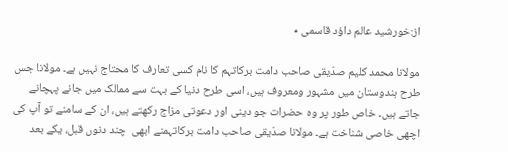از:خورشید عالم داؤد قاسمی ٭

مولانا محمد کلیم صدّیقی صاحب دامت برکاتہم کا نام کسی تعارف کا محتاج نہیں ہے۔ مولانا جس طرح ہندوستان میں مشہور ومعروف ہیں، اسی طرح دنیا کے بہت سے ممالک میں جانے پہچانے جاتے ہیں۔ خاص طور پر وہ حضرات جو دینی اور دعوتی مزاج رکھتے ہیں، ان کے سامنے تو آپ کی اچھی خاصی شناخت ہے۔ مولانا صدّیقی صاحب دامت برکاتہمنے ابھی  چند دنوں قبل، یکے بعد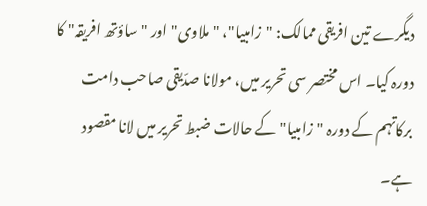دیگرے تین افریقی ممالک: "زامبیا"، "ملاوی" اور "ساؤتھ افریقہ" کا  دورہ کیا۔ اس مختصر سی تحریر میں، مولانا صدّیقی صاحب دامت برکاتہم کے دورہ "زامبیا"کے حالات ضبط تحریر میں لانا مقصود ہے۔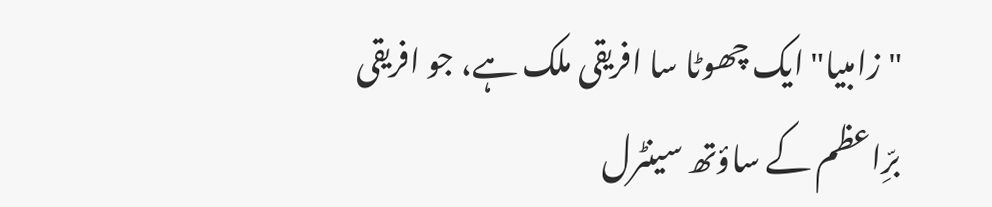"زامبیا" ایک چھوٹا سا افریقی ملک ہے، جو افریقی برِّاعظم کے ساؤتھ سینٹرل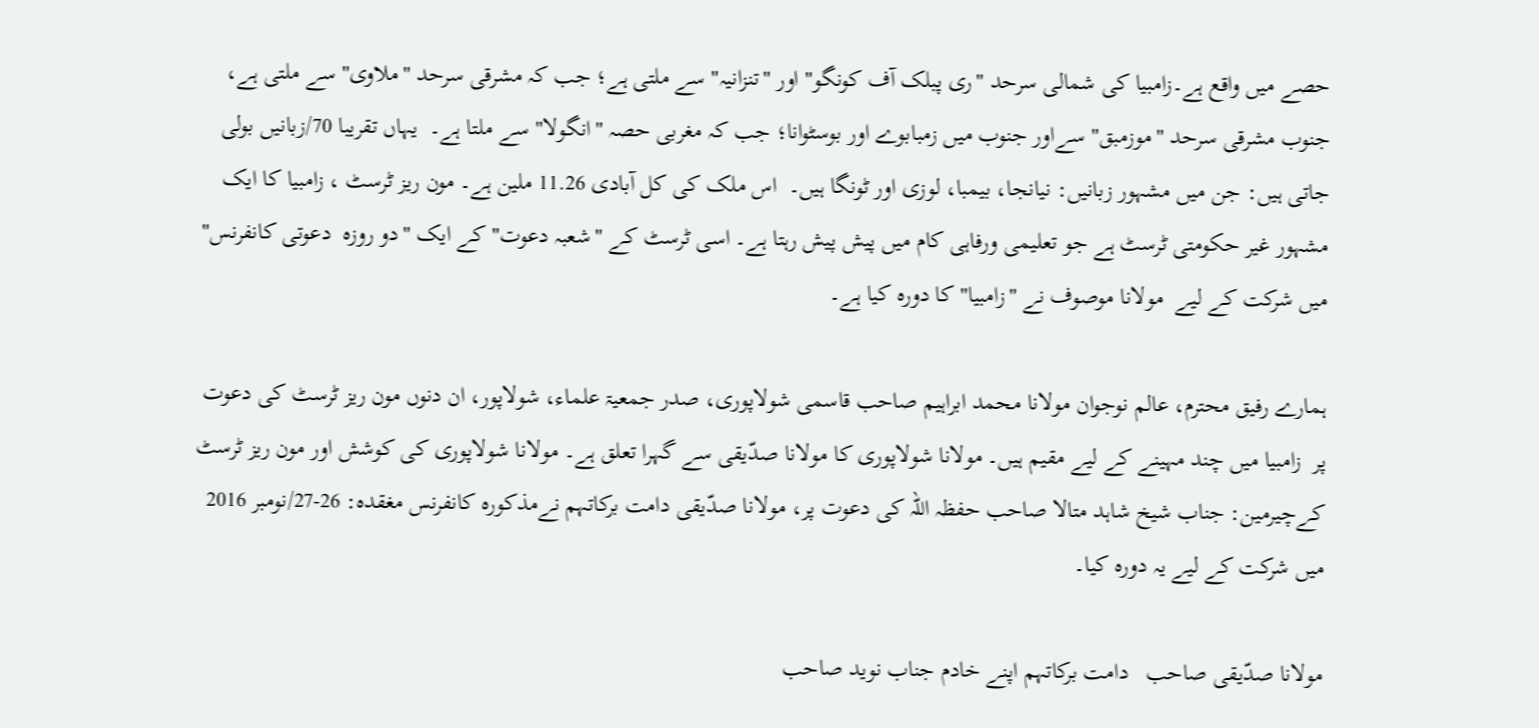حصے میں واقع ہے۔زامبیا کی شمالی سرحد "ری پبلک آف کونگو" اور "تنزانیہ" سے ملتی ہے؛ جب کہ مشرقی سرحد "ملاوی" سے ملتی ہے، جنوب مشرقی سرحد "موزمبق" سےاور جنوب میں زمبابوے اور بوسٹوانا؛ جب کہ مغربی حصہ "انگولا" سے ملتا ہے۔  یہاں تقریبا 70/زبانیں بولی جاتی ہیں: جن میں مشہور زبانیں: نیانجا، بیمبا، لوزی اور ٹونگا ہیں۔  اس ملک کی کل آبادی 11.26 ملین ہے۔ مون ریز ٹرسٹ ، زامبیا کا ایک مشہور غیر حکومتی ٹرسٹ ہے جو تعلیمی ورفاہی کام میں پیش پیش رہتا ہے۔ اسی ٹرسٹ کے "شعبہ دعوت" کے ایک "دو روزہ  دعوتی کانفرنس" میں شرکت کے لیے  مولانا موصوف نے "زامبیا" کا دورہ کیا ہے۔

ہمارے رفیق محترم، عالم نوجوان مولانا محمد ابراہیم صاحب قاسمی شولاپوری، صدر جمعیۃ علماء، شولاپور، ان دنوں مون ریز ٹرسٹ کی دعوت پر  زامبیا میں چند مہینے کے لیے مقیم ہیں۔ مولانا شولاپوری کا مولانا صدّیقی سے گہرا تعلق ہے۔ مولانا شولاپوری کی کوشش اور مون ریز ٹرسٹ کےچیرمین: جناب شیخ شاہد متالا صاحب حفظہ اللہ کی دعوت پر، مولانا صدّیقی دامت برکاتہم نےمذکورہ کانفرنس مغقدہ: 26-27/نومبر 2016 میں شرکت کے لیے یہ دورہ کیا۔

مولانا صدّیقی صاحب   دامت برکاتہم اپنے خادم جناب نوید صاحب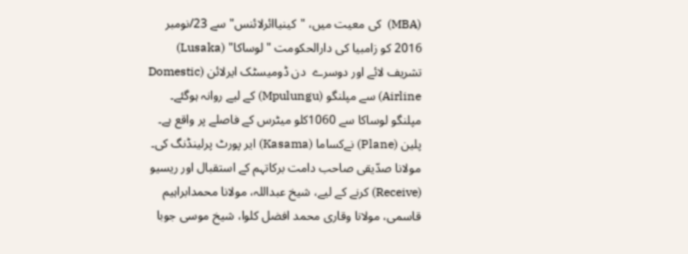(MBA)  کی معیت میں، "کینیاائرلائنس" سے 23/نومبر 2016 کو زامبیا کی دارالحکومت "لوساکا" (Lusaka) تشریف لائے اور دوسرے  دن ڈومیسٹک ایرلائن (Domestic Airline) سے مپلنگو (Mpulungu) کے لیے روانہ ہوگئے۔ مپلنگو لوساکا سے 1060کلو میٹرس کے فاصلے پر واقع ہے۔ پلین (Plane) نےکساما (Kasama) ایر پورٹ پرلینڈنگ کی۔ مولانا صدّیقی صاحب دامت برکاتہم کے استقبال اور ریسیو (Receive) کرنے کے لیے، شیخ عبداللہ، مولانا محمدابراہیم قاسمی، مولانا وقاری محمد افضل کلوا، شیخ موسی جوبا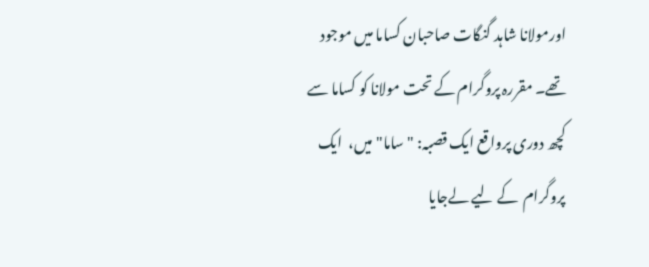اورمولانا شاہد گنگات صاحبان کساما میں موجود تھے۔ مقررہ پروگرام کے تحت مولانا کو کساما سے کچھ دوری پرواقع ایک قصبہ: "ساما" میں،  ایک پروگرام  کے لیے لےجایا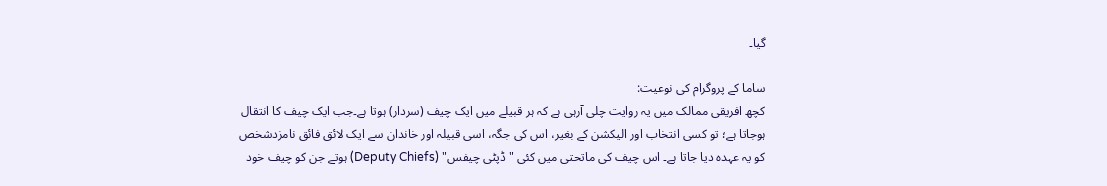گيا۔

ساما کے پروگرام کی نوعیت:
کچھ افریقی ممالک میں یہ روایت چلی آرہی ہے کہ ہر قبیلے میں ایک چیف (سردار) ہوتا ہے۔جب ایک چیف کا انتقال ہوجاتا ہے؛ تو کسی انتخاب اور الیکشن کے بغیر، اس کی جگہ، اسی قبیلہ اور خاندان سے ایک لائق فائق نامزدشخص کو یہ عہدہ دیا جاتا ہے۔ اس چیف کی ماتحتی میں کئی "ڈپٹی چیفس" (Deputy Chiefs) ہوتے جن کو چیف خود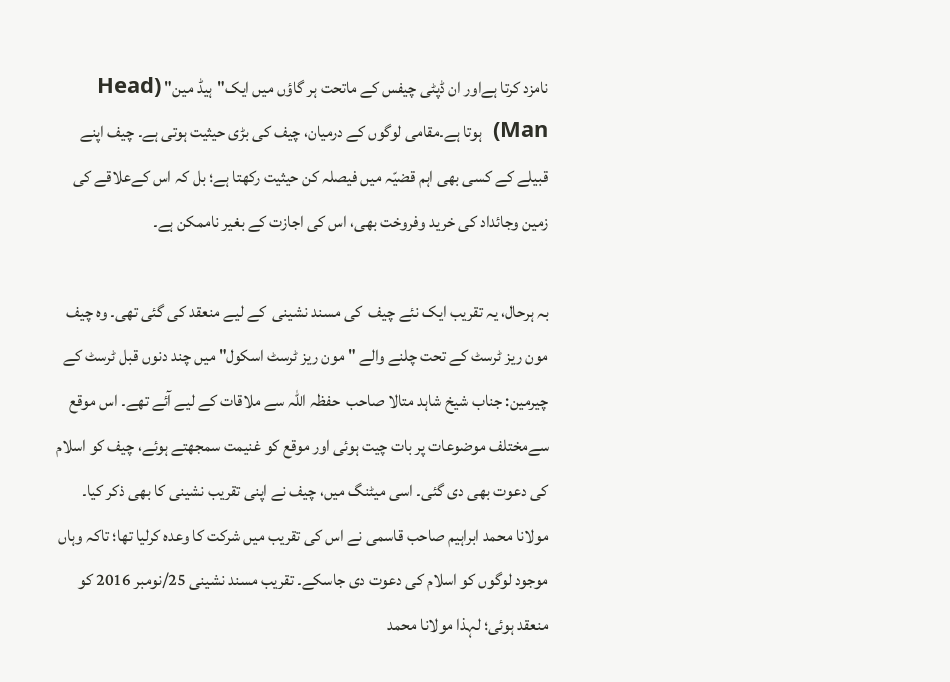نامزد کرتا ہےاور ان ڈپٹی چیفس کے ماتحت ہر گاؤں میں ایک"ہیڈ مین" (Head Man)  ہوتا ہے۔مقامی لوگوں کے درمیان، چیف کی بڑی حیثیت ہوتی ہے۔ چیف اپنے قبیلے کے کسی بھی اہم قضیّہ میں فیصلہ کن حیثیت رکھتا ہے؛ بل کہ اس کےعلاقے کی زمین وجائداد کی خرید وفروخت بھی، اس کی اجازت کے بغیر ناممکن ہے۔

بہ ہرحال، یہ تقریب ایک نئے چیف  کی مسند نشینی  کے لیے منعقد کی گئی تھی۔ وہ چیف مون ریز ٹرسٹ کے تحت چلنے والے "مون ریز ٹرسٹ اسکول" میں چند دنوں قبل ٹرسٹ کے چیرمین: جناب شیخ شاہد متالا صاحب  حفظہ اللہ سے ملاقات کے لیے آئے تھے۔ اس موقع سےمختلف موضوعات پر بات چیت ہوئی اور موقع کو غنیمت سمجھتے ہوئے، چیف کو اسلام کی دعوت بھی دی گئی۔ اسی میٹنگ میں، چیف نے اپنی تقریب نشینی کا بھی ذکر کیا۔ مولانا محمد ابراہیم صاحب قاسمی نے اس کی تقریب میں شرکت کا وعدہ کرلیا تھا؛ تاکہ وہاں موجود لوگوں کو اسلام کی دعوت دی جاسکے۔ تقریب مسند نشینی 25/نومبر 2016 کو منعقد ہوئی؛ لہذا مولانا محمد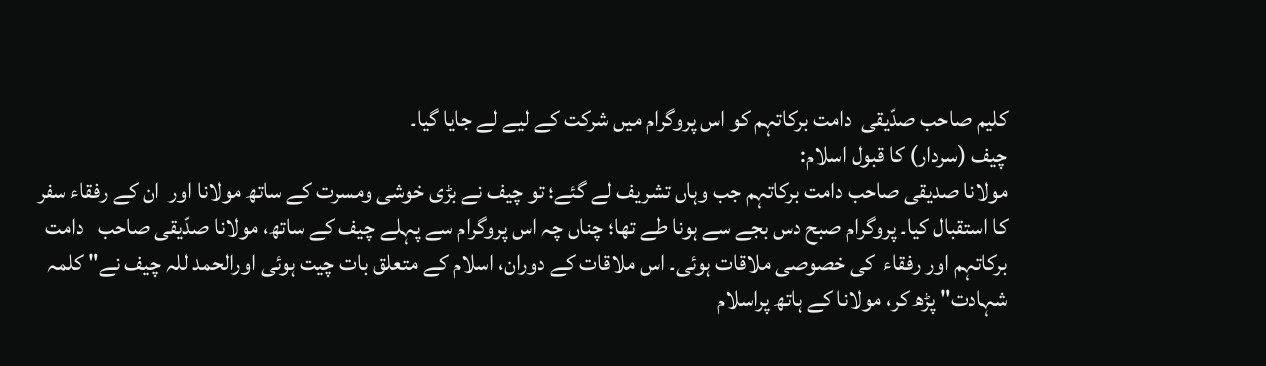کلیم صاحب صدّیقی  دامت برکاتہم کو اس پروگرام میں شرکت کے لیے لے جایا گیا۔
چیف (سردار) کا قبول اسلام:
مولانا صدیقی صاحب دامت برکاتہم جب وہاں تشریف لے گئے؛ تو چیف نے بڑی خوشی ومسرت کے ساتھ مولانا اور  ان کے رفقاء سفر کا استقبال کیا۔ پروگرام صبح دس بجے سے ہونا طے تھا؛ چناں چہ اس پروگرام سے پہلے چیف کے ساتھ، مولانا صدّیقی صاحب   دامت برکاتہم اور رفقاء  کی خصوصی ملاقات ہوئی۔ اس ملاقات کے دوران، اسلام کے متعلق بات چیت ہوئی اورالحمد للہ چیف نے" کلمہ شہادت" پڑھ کر، مولانا کے ہاتھ پراسلام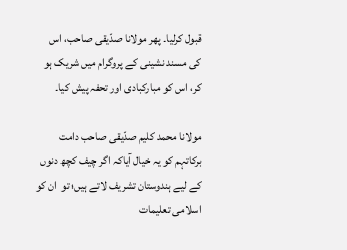قبول کرلیا۔ پھر مولانا صدّیقی صاحب، اس کی مسند نشینی کے پروگرام میں شریک ہو کر، اس کو مبارکبادی اور تحفہ پیش کیا۔

مولانا محمد کلیم صدّیقی صاحب دامت برکاتہم کو یہ خیال آیاکہ اگر چیف کچھ دنوں کے لیے ہندوستان تشریف لاتے ہیں؛ تو  ان کو اسلامی تعلیمات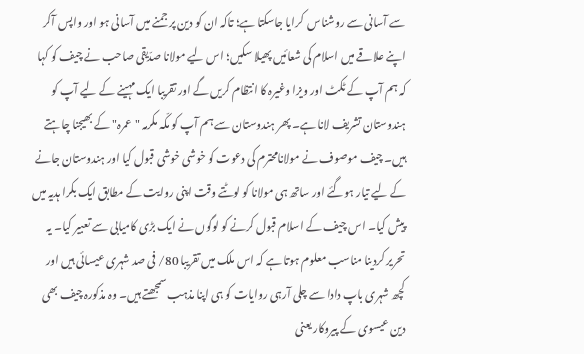سے آسانی سے روشناس  کرایا جاسکتا ہے؛ تاکہ ان کو دین پر جمنے میں آسانی ہو اور واپس آکر اپنے علاقے میں اسلام کی شعائیں پھیلا سکیں؛ اس لیے مولانا صدّیقی صاحب نے چیف کو کہا کہ ہم آپ کے ٹکٹ اور ویزا وغیرہ کا انتظام کریں گے اور تقریبا ایک مہینے کے لیے آپ کو ہندوستان تشریف لانا ہے۔ پھر ہندوستان سے ہم آپ کو مکّہ مکرمہ "عمرہ" کے بھیجنا چاہتے ہیں۔ چیف موصوف نے مولانامحترم کی دعوت کو خوشی خوشی قبول کیا اور ہندوستان جانے کے لیے تیار ہوگئے اور ساتھ ہی مولانا کو لوٹتے وقت اپنی روایت کے مطابق ایک بکرا ہدیہ میں پیش کیا۔ اس چیف کے اسلام قبول کرنے کو لوگوں نے ایک بڑی کامیابی سے تعبیر کیا۔ یہ تحریر کردینا مناسب معلوم ہوتا ہے کہ اس ملک میں تقریبا 80/ فی صد شہری عیسائی ہیں اور کچھ شہری باپ دادا سے چلی آرہی روایات کو ہی اپنا مذہب سمجھتے ہیں۔ وہ مذکورہ چیف بھی دین عیسوی کے پیروکار یعنی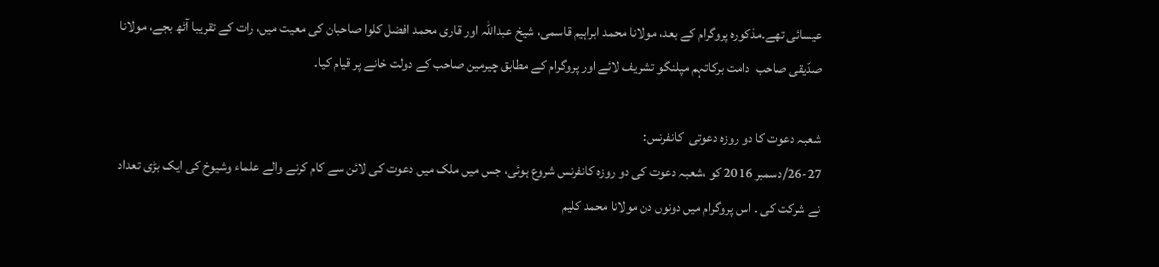عیسائی تھے۔مذکورہ پروگرام کے بعد، مولانا محمد ابراہیم قاسمی، شیخ عبداللہ اور قاری محمد افضل کلوا صاحبان کی معیت میں، رات کے تقریبا آٹھ بجے، مولانا صدّیقی صاحب  دامت برکاتہم مپلنگو تشریف لائے اور پروگرام کے مطابق چیرمین صاحب کے دولت خانے پر قیام کیا۔

شعبہ دعوت کا دو روزہ دعوتی  کانفرنس:
26-27/دسمبر 2016 کو ،شعبہ دعوت کی دو روزہ کانفرنس شروع ہوئی، جس میں ملک میں دعوت کی لائن سے کام کرنے والے علماء وشیوخ کی ایک بڑی تعداد نے شرکت کی ۔ اس پروگرام میں دونوں دن مولانا محمد کلیم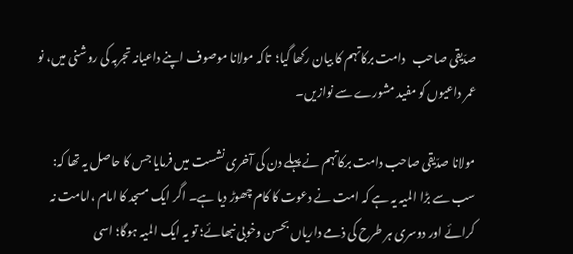صدّیقی صاحب   دامت برکاتہم کا بیان رکھا گیا؛  تاکہ مولانا موصوف اپنے داعیانہ تجربہ کی روشنی میں، نو عمر داعیوں کو مفید مشورے سے نوازیں۔

مولانا صدّیقی صاحب دامت برکاتہم نے پہلے دن کی آخری نشست میں فرمایا جس کا حاصل یہ تھا کہ: سب سے بڑا المیہ یہ ہے کہ امت نے دعوت کا کام چھوڑ دیا ہے۔ اگر ایک مسجد کا امام ،امامت نہ کرائے اور دوسری ہر طرح کی ذمے داریاں بحسن وخوبی نبھائے؛ تو یہ ایک المیہ ہوگا؛ اسی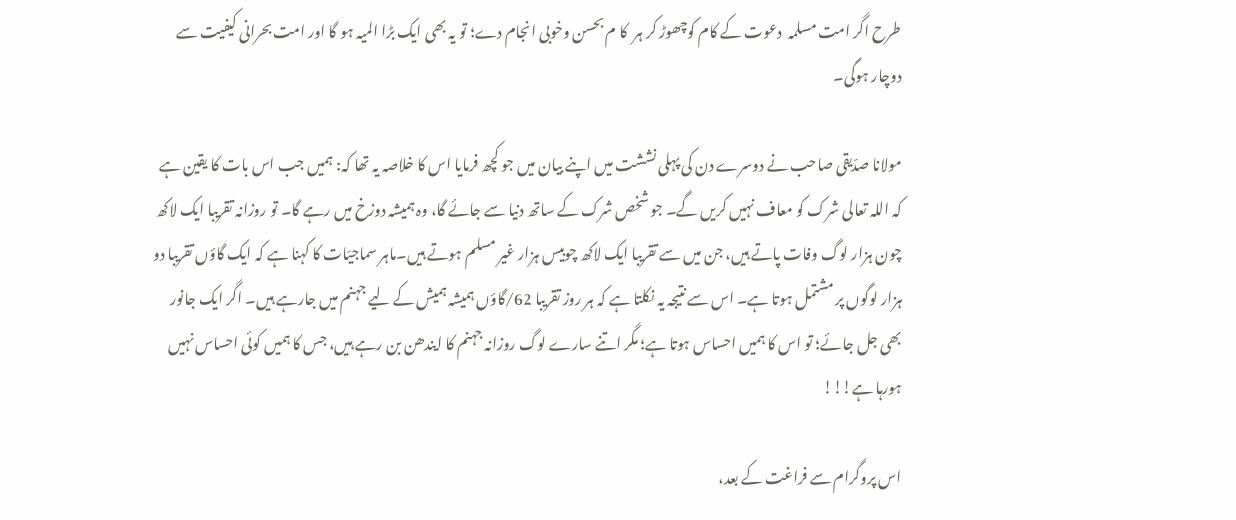طرح اگر امت مسلمہ  دعوت کے کام کوچھوڑ کر ہر  کا م بحسن وخوبی انجام دے؛ تو یہ بھی ایک بڑا المیہ ہو گا اور امت بحرانی کیفیت سے دوچار ہوگی۔

مولانا صدّیقی صاحب نے دوسرے دن کی پہلی نششت میں اپنے بیان میں جو کچھ فرمایا اس کا خلاصہ یہ تھا کہ: ہمیں جب اس بات کا یقین ہے کہ اللہ تعالی شرک کو معاف نہیں کریں گے۔ جو شخص شرک کے ساتھ دنیا سے جائے گا، وہ ہمیشہ دوزخ میں رہے گا۔ تو روزانہ تقریبا ایک لاکھ چون ہزار لوگ وفات پاتے ہیں، جن میں سے تقریبا ایک لاکھ چوبیس ہزار غیر مسلم ہوتے ہیں۔ماہر سماجیّات کا کہنا ہے کہ ایک گاؤں تقریبا دو ہزار لوگوں پر مشتمل ہوتا ہے۔ اس سے نتیجہ یہ نکلتا ہے کہ ہر روز تقریبا 62/گاؤں ہمیشہ ہمیش کے لیے جہنم میں جارہے ہیں۔ اگر ایک جانور بھی جل جائے؛ تو اس کا ہمیں احساس ہوتا ہے؛ مگر اتنے سارے لوگ روزانہ جہنم کا ایندھن بن رہے ہیں، جس کا ہمیں کوئی احساس نہیں ہورہا ہے!!!

اس پروگرام سے فراغت کے بعد،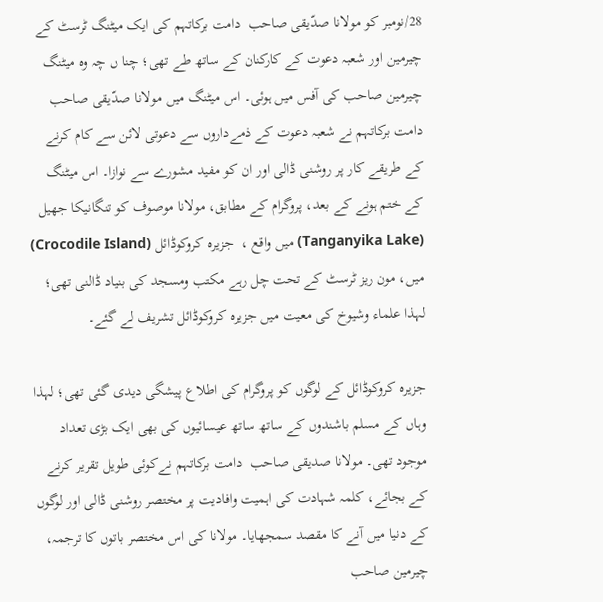28/نومبر کو مولانا صدّیقی صاحب  دامت برکاتہم کی ایک میٹنگ ٹرسٹ کے چیرمین اور شعبہ دعوت کے کارکنان کے ساتھ طے تھی؛ چنا ں چہ وہ میٹنگ چیرمین صاحب کی آفس میں ہوئی۔ اس میٹنگ میں مولانا صدّیقی صاحب دامت برکاتہم نے شعبہ دعوت کے ذمےداروں سے دعوتی لائن سے کام کرنے کے طریقے کار پر روشنی ڈالی اور ان کو مفید مشورے سے نوازا۔ اس میٹنگ کے ختم ہونے کے بعد، پروگرام کے مطابق، مولانا موصوف کو تنگانیکا جھیل (Tanganyika Lake) میں واقع ،  جزیرہ کروکوڈائل (Crocodile Island)  میں، مون ریز ٹرسٹ کے تحت چل رہے مکتب ومسجد کی بنیاد ڈالنی تھی؛ لہذا علماء وشیوخ کی معیت میں جزیرہ کروکوڈائل تشریف لے گئے۔

جزیرہ کروکوڈائل کے لوگوں کو پروگرام کی اطلاع پیشگی دیدی گئی تھی؛ لہذا وہاں کے مسلم باشندوں کے ساتھ ساتھ عیسائیوں کی بھی ایک بڑی تعداد موجود تھی۔ مولانا صدیقی صاحب  دامت برکاتہم نےکوئی طویل تقریر کرنے کے بجائے، کلمہ شہادت کی اہمیت وافادیت پر مختصر روشنی ڈالی اور لوگوں کے دنیا میں آنے کا مقصد سمجھایا۔ مولانا کی اس مختصر باتوں کا ترجمہ، چیرمین صاحب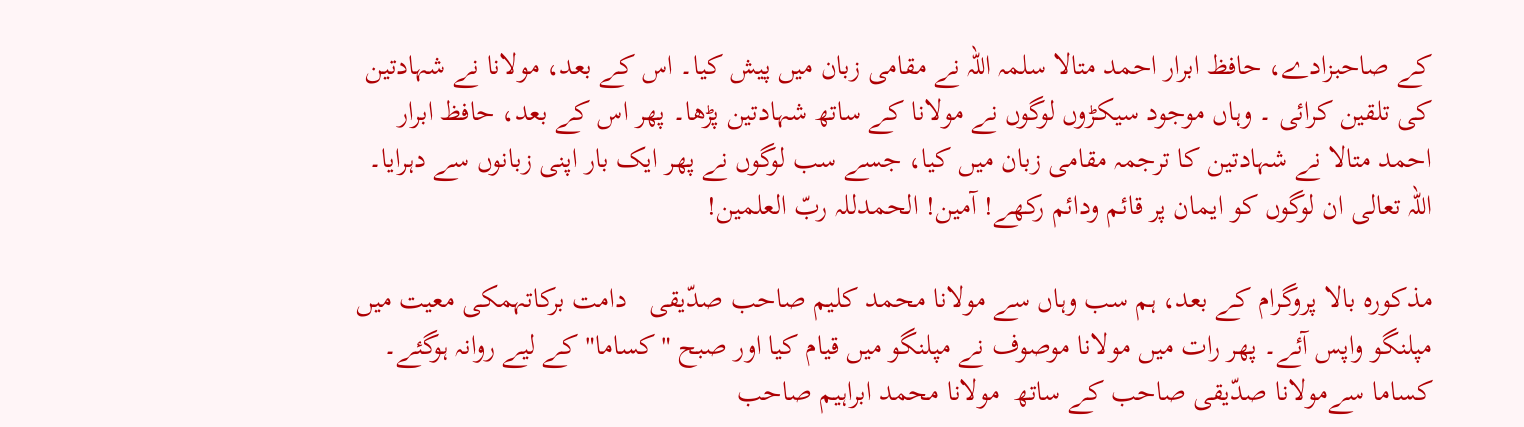کے صاحبزادے، حافظ ابرار احمد متالا سلمہ اللہ نے مقامی زبان میں پیش کیا۔ اس کے بعد، مولانا نے شہادتین کی تلقین کرائی ۔ وہاں موجود سیکڑوں لوگوں نے مولانا کے ساتھ شہادتین پڑھا۔ پھر اس کے بعد، حافظ ابرار احمد متالا نے شہادتین کا ترجمہ مقامی زبان میں کیا، جسے سب لوگوں نے پھر ایک بار اپنی زبانوں سے دہرایا۔ اللہ تعالی ان لوگوں کو ایمان پر قائم ودائم رکھے! آمین! الحمدللہ ربّ العلمین!

مذکورہ بالا پروگرام کے بعد، ہم سب وہاں سے مولانا محمد کلیم صاحب صدّیقی   دامت برکاتہمکی معیت میں مپلنگو واپس آئے۔ پھر رات میں مولانا موصوف نے مپلنگو میں قیام کیا اور صبح "کساما" کے لیے روانہ ہوگئے۔ کساما سےمولانا صدّیقی صاحب کے ساتھ  مولانا محمد ابراہیم صاحب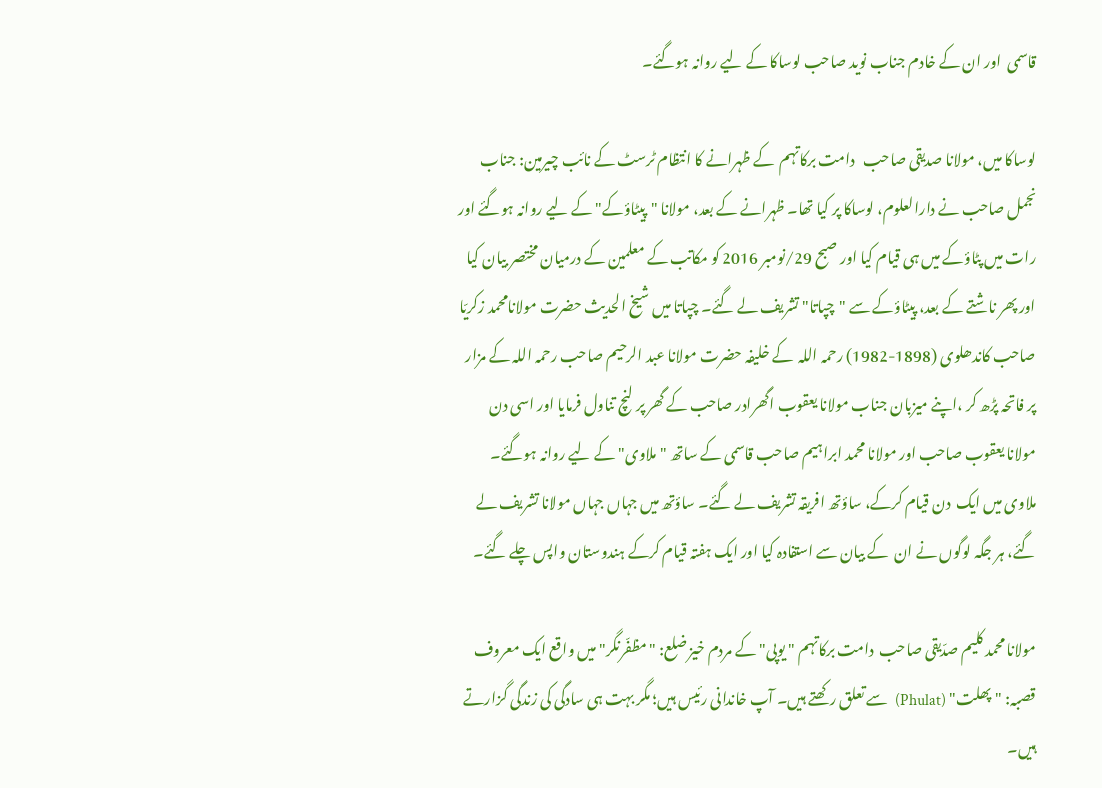قاسمی  اور ان کے خادم جناب نوید صاحب لوساکا کے لیے روانہ ہوگئے۔

لوساکا میں، مولانا صدیقی صاحب   دامت برکاتہم  کے ظہرانے کا انتظام ٹرسٹ کے نائب چیرمین: جناب نجمل صاحب نے دارالعلوم، لوساکا پر کیا تھا۔ ظہرانے کے بعد، مولانا "پیٹاؤکے" کے لیے روانہ ہوگئے اور رات میں پٹاؤکے میں ہی قیام کیا اور صبح 29/نومبر 2016 کو مکاتب کے معلمین کے درمیان مختصر بیان کیا اور پھر ناشتے کے بعد، پیٹاؤکے سے "چپاتا" تشریف لے گئے۔ چپاتا میں شیخ الحدیث حضرت مولانامحمد زکریّا صاحب کاندھلوی (1898-1982) رحمہ اللہ  کے خلیفہ حضرت مولانا عبد الرحیم صاحب رحمہ اللہ کے مزار پر فاتحہ پڑھ کر ،اپنے میزبان جناب مولانا یعقوب اگھرادر صاحب کے گھر پر لنچ تناول فرمایا اور اسی دن مولانا یعقوب صاحب اور مولانا محمد ابراہیم صاحب قاسمی کے ساتھ "ملاوی" کے لیے روانہ ہوگئے۔ ملاوی میں ایک  دن قیام کرکے، ساؤتھ افریقہ تشریف لے گئے۔ ساؤتھ میں جہاں جہاں مولانا تشریف لے گئے، ہر جگہ لوگوں نے ان  کے بیان سے استفادہ کیا اور ایک ہفتہ قیام کرکے ہندوستان واپس چلے گئے۔

مولانا محمد کلیم صدّیقی صاحب  دامت برکاتہم " یوپی" کے مردم خیز ضلع: "مظفّرنگر" میں واقع ایک معروف قصبہ: "پھلت" (Phulat)  سے تعلق رکھتے ہیں۔ آپ خاندانی رئیس ہیں؛ مگر بہت ہی سادگی کی زندگی گزارتے ہیں۔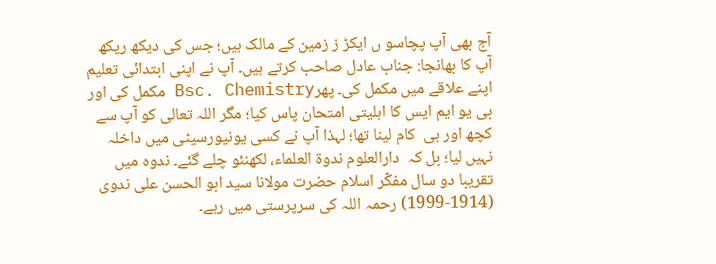آج بھی آپ پچاسو ں ایکڑ ز زمین کے مالک ہیں؛ جس کی دیکھ ریکھ آپ کا بھانجا: جناب عادل صاحب کرتے ہیں۔ آپ نے اپنی ابتدائی تعلیم اپنے علاقے میں مکمل کی۔ پھرBsc. Chemistry مکمل کی اور بی یو ایم ایس کا اہلیتی امتحان پاس کیا؛ مگر اللہ تعالی کو آپ سے کچھ اور ہی  کام لینا تھا؛ لہذا آپ نے کسی یونیورسیٹی میں داخلہ نہیں لیا؛ بل کہ  دارالعلوم ندوۃ العلماء، لکھنئو چلے گئے۔ ندوہ میں تقریبا دو سال مفکّر اسلام حضرت مولانا سید ابو الحسن علی ندوی (1914-1999) رحمہ اللہ کی سرپرستی میں رہے۔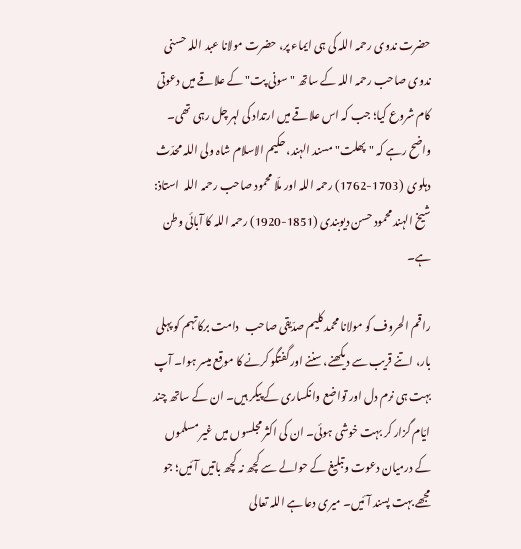حضرت ندوی رحمہ اللہ کی ہی ایماء پر، حضرت مولانا عبد اللہ حسنی ندوی صاحب رحمہ اللہ کے ساتھ "سونی پت" کے علاقے میں دعوتی کام شروع کیا؛ جب کہ اس علاقے میں ارتداد کی لہر چل رہی تھی۔ واضح رہے کہ "پھلت" مسند الہند، حکیم الاسلام شاہ ولی اللہ محدّث دہلوی  (1703-1762) رحمہ اللہ اور ملّا محمود صاحب رحمہ اللہ  استاذ: شیخ الہند محمود حسن دیوبندی (1851-1920) رحمہ اللہ کا آبائی وطن ہے۔

راقم الحروف کو مولانا محمد کلیم صدّیقی صاحب   دامت برکاتہم کو پہلی بار، اتنے قریب سے دیکھنے، سننے اور گفتگو کرنے کا موقع میسر ہوا۔ آپ بہت ہی نرم دل اور تواضع وانکساری کے پیکر ہیں۔ ان کے ساتھ چند ایّام گزار کر بہت خوشی ہوئی۔ ان کی اکثر مجلسوں میں غیر مسلموں  کے درمیان دعوت وتبلیغ کے حوالے سے کچھ نہ کچھ باتیں آئیں؛ جو مجھے بہت پسند آئیں۔ میری دعا ہے اللہ تعالی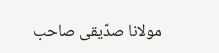مولانا صدّیقی صاحب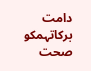دامت برکاتہمکو صحت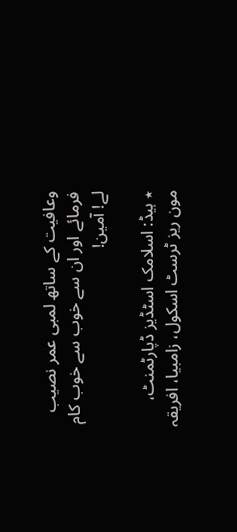وعافیت کے ساتھ لمبی عمر نصیب فرمائے اور ان سے خوب سے خوب کام لے! آمین!

٭ ہیڈ: اسلامک اسٹڈیز ڈپارٹمنٹ، مون ریز ٹرسٹ اسکول، زامبیا، افریقہ